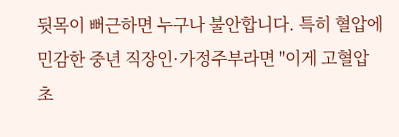뒷목이 뻐근하면 누구나 불안합니다. 특히 혈압에 민감한 중년 직장인·가정주부라면 "이게 고혈압 초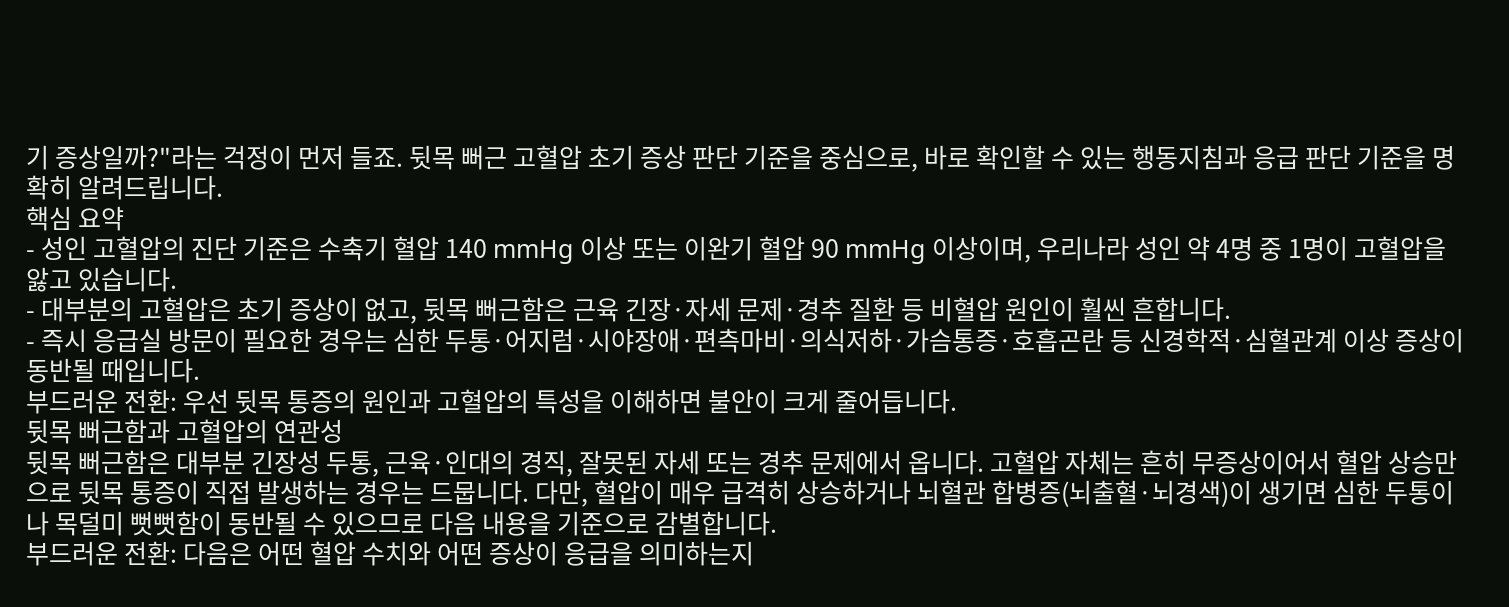기 증상일까?"라는 걱정이 먼저 들죠. 뒷목 뻐근 고혈압 초기 증상 판단 기준을 중심으로, 바로 확인할 수 있는 행동지침과 응급 판단 기준을 명확히 알려드립니다.
핵심 요약
- 성인 고혈압의 진단 기준은 수축기 혈압 140 mmHg 이상 또는 이완기 혈압 90 mmHg 이상이며, 우리나라 성인 약 4명 중 1명이 고혈압을 앓고 있습니다.
- 대부분의 고혈압은 초기 증상이 없고, 뒷목 뻐근함은 근육 긴장·자세 문제·경추 질환 등 비혈압 원인이 훨씬 흔합니다.
- 즉시 응급실 방문이 필요한 경우는 심한 두통·어지럼·시야장애·편측마비·의식저하·가슴통증·호흡곤란 등 신경학적·심혈관계 이상 증상이 동반될 때입니다.
부드러운 전환: 우선 뒷목 통증의 원인과 고혈압의 특성을 이해하면 불안이 크게 줄어듭니다.
뒷목 뻐근함과 고혈압의 연관성
뒷목 뻐근함은 대부분 긴장성 두통, 근육·인대의 경직, 잘못된 자세 또는 경추 문제에서 옵니다. 고혈압 자체는 흔히 무증상이어서 혈압 상승만으로 뒷목 통증이 직접 발생하는 경우는 드뭅니다. 다만, 혈압이 매우 급격히 상승하거나 뇌혈관 합병증(뇌출혈·뇌경색)이 생기면 심한 두통이나 목덜미 뻣뻣함이 동반될 수 있으므로 다음 내용을 기준으로 감별합니다.
부드러운 전환: 다음은 어떤 혈압 수치와 어떤 증상이 응급을 의미하는지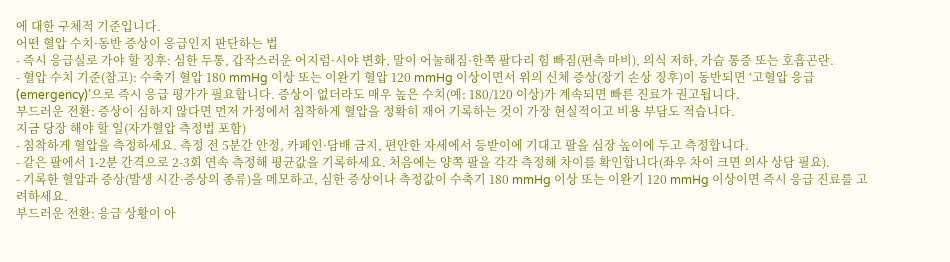에 대한 구체적 기준입니다.
어떤 혈압 수치·동반 증상이 응급인지 판단하는 법
- 즉시 응급실로 가야 할 징후: 심한 두통, 갑작스러운 어지럼·시야 변화, 말이 어눌해짐·한쪽 팔다리 힘 빠짐(편측 마비), 의식 저하, 가슴 통증 또는 호흡곤란.
- 혈압 수치 기준(참고): 수축기 혈압 180 mmHg 이상 또는 이완기 혈압 120 mmHg 이상이면서 위의 신체 증상(장기 손상 징후)이 동반되면 ‘고혈압 응급(emergency)’으로 즉시 응급 평가가 필요합니다. 증상이 없더라도 매우 높은 수치(예: 180/120 이상)가 계속되면 빠른 진료가 권고됩니다.
부드러운 전환: 증상이 심하지 않다면 먼저 가정에서 침착하게 혈압을 정확히 재어 기록하는 것이 가장 현실적이고 비용 부담도 적습니다.
지금 당장 해야 할 일(자가혈압 측정법 포함)
- 침착하게 혈압을 측정하세요. 측정 전 5분간 안정, 카페인·담배 금지, 편안한 자세에서 등받이에 기대고 팔을 심장 높이에 두고 측정합니다.
- 같은 팔에서 1-2분 간격으로 2-3회 연속 측정해 평균값을 기록하세요. 처음에는 양쪽 팔을 각각 측정해 차이를 확인합니다(좌우 차이 크면 의사 상담 필요).
- 기록한 혈압과 증상(발생 시간·증상의 종류)을 메모하고, 심한 증상이나 측정값이 수축기 180 mmHg 이상 또는 이완기 120 mmHg 이상이면 즉시 응급 진료를 고려하세요.
부드러운 전환: 응급 상황이 아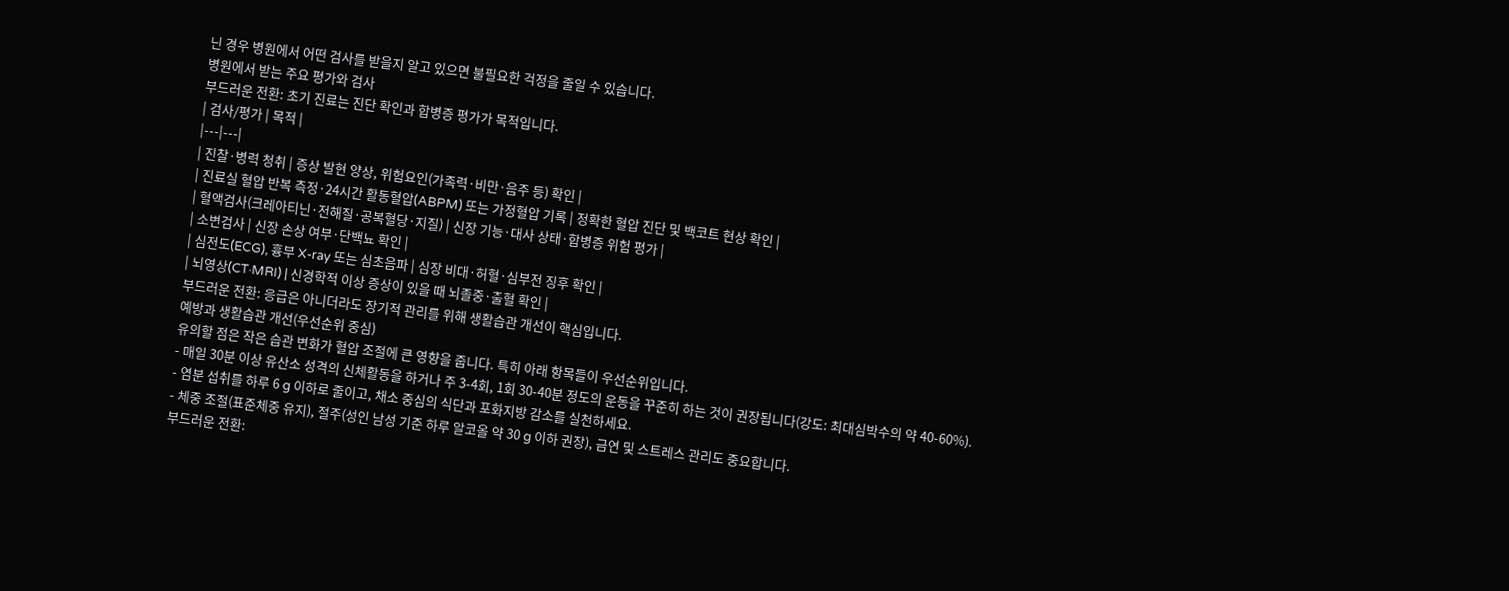닌 경우 병원에서 어떤 검사를 받을지 알고 있으면 불필요한 걱정을 줄일 수 있습니다.
병원에서 받는 주요 평가와 검사
부드러운 전환: 초기 진료는 진단 확인과 합병증 평가가 목적입니다.
| 검사/평가 | 목적 |
|---|---|
| 진찰·병력 청취 | 증상 발현 양상, 위험요인(가족력·비만·음주 등) 확인 |
| 진료실 혈압 반복 측정·24시간 활동혈압(ABPM) 또는 가정혈압 기록 | 정확한 혈압 진단 및 백코트 현상 확인 |
| 혈액검사(크레아티닌·전해질·공복혈당·지질) | 신장 기능·대사 상태·합병증 위험 평가 |
| 소변검사 | 신장 손상 여부·단백뇨 확인 |
| 심전도(ECG), 흉부 X-ray 또는 심초음파 | 심장 비대·허혈·심부전 징후 확인 |
| 뇌영상(CT·MRI) | 신경학적 이상 증상이 있을 때 뇌졸중·출혈 확인 |
부드러운 전환: 응급은 아니더라도 장기적 관리를 위해 생활습관 개선이 핵심입니다.
예방과 생활습관 개선(우선순위 중심)
유의할 점은 작은 습관 변화가 혈압 조절에 큰 영향을 줍니다. 특히 아래 항목들이 우선순위입니다.
- 매일 30분 이상 유산소 성격의 신체활동을 하거나 주 3-4회, 1회 30-40분 정도의 운동을 꾸준히 하는 것이 권장됩니다(강도: 최대심박수의 약 40-60%).
- 염분 섭취를 하루 6 g 이하로 줄이고, 채소 중심의 식단과 포화지방 감소를 실천하세요.
- 체중 조절(표준체중 유지), 절주(성인 남성 기준 하루 알코올 약 30 g 이하 권장), 금연 및 스트레스 관리도 중요합니다.
부드러운 전환: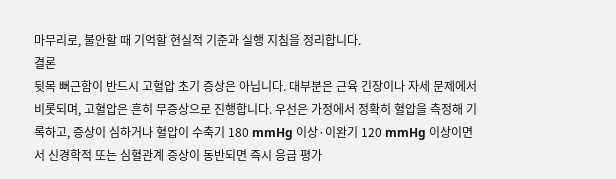마무리로, 불안할 때 기억할 현실적 기준과 실행 지침을 정리합니다.
결론
뒷목 뻐근함이 반드시 고혈압 초기 증상은 아닙니다. 대부분은 근육 긴장이나 자세 문제에서 비롯되며, 고혈압은 흔히 무증상으로 진행합니다. 우선은 가정에서 정확히 혈압을 측정해 기록하고, 증상이 심하거나 혈압이 수축기 180 mmHg 이상·이완기 120 mmHg 이상이면서 신경학적 또는 심혈관계 증상이 동반되면 즉시 응급 평가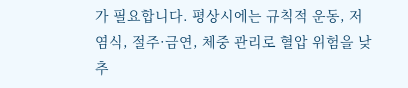가 필요합니다. 평상시에는 규칙적 운동, 저염식, 절주·금연, 체중 관리로 혈압 위험을 낮추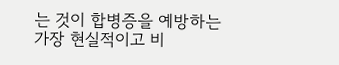는 것이 합병증을 예방하는 가장 현실적이고 비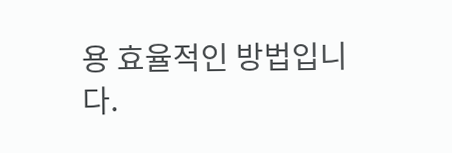용 효율적인 방법입니다.